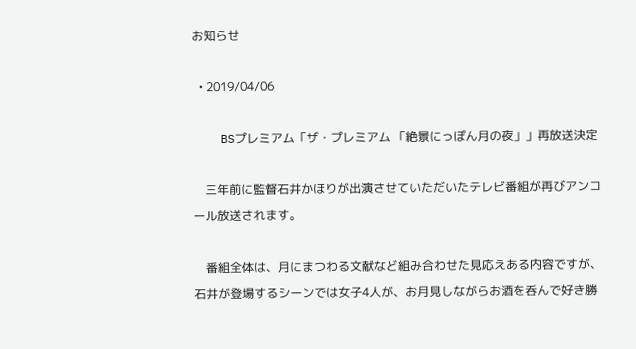お知らせ

  • 2019/04/06

    BSプレミアム「ザ・プレミアム 「絶景にっぽん月の夜」」再放送決定

    三年前に監督石井かほりが出演させていただいたテレビ番組が再びアンコール放送されます。

    番組全体は、月にまつわる文献など組み合わせた見応えある内容ですが、石井が登場するシーンでは女子4人が、お月見しながらお酒を呑んで好き勝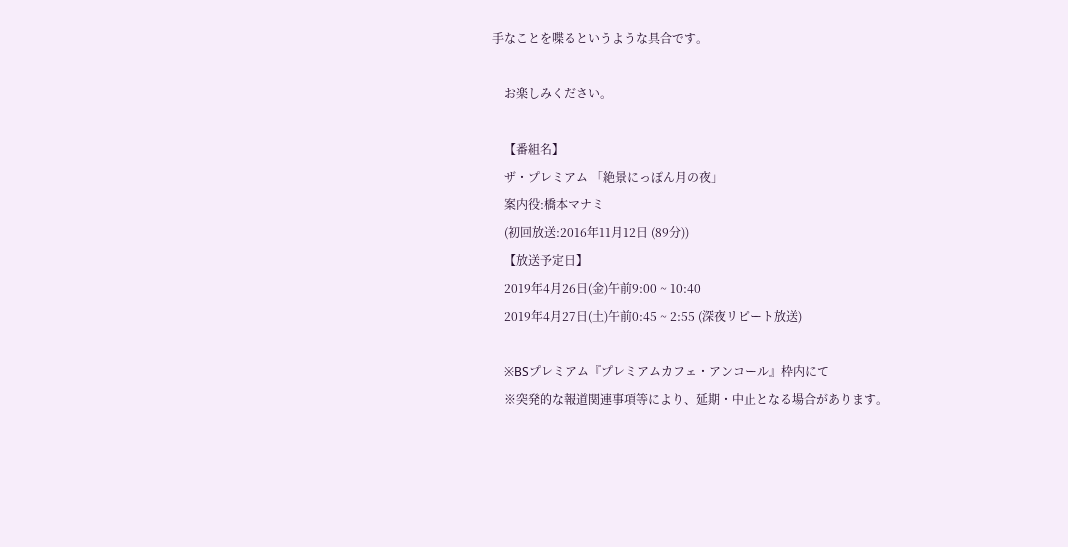手なことを喋るというような具合です。

    お楽しみください。

    【番組名】
    ザ・プレミアム 「絶景にっぽん月の夜」
    案内役:橋本マナミ
    (初回放送:2016年11月12日 (89分))
    【放送予定日】
    2019年4月26日(金)午前9:00 ~ 10:40
    2019年4月27日(土)午前0:45 ~ 2:55 (深夜リピート放送)

    ※BSプレミアム『プレミアムカフェ・アンコール』枠内にて
    ※突発的な報道関連事項等により、延期・中止となる場合があります。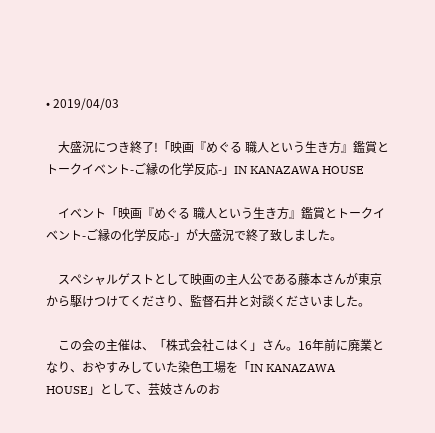• 2019/04/03

    大盛況につき終了!「映画『めぐる 職人という生き方』鑑賞とトークイベント-ご縁の化学反応-」IN KANAZAWA HOUSE

    イベント「映画『めぐる 職人という生き方』鑑賞とトークイベント-ご縁の化学反応-」が大盛況で終了致しました。

    スペシャルゲストとして映画の主人公である藤本さんが東京から駆けつけてくださり、監督石井と対談くださいました。

    この会の主催は、「株式会社こはく」さん。16年前に廃業となり、おやすみしていた染色工場を「IN KANAZAWA HOUSE」として、芸妓さんのお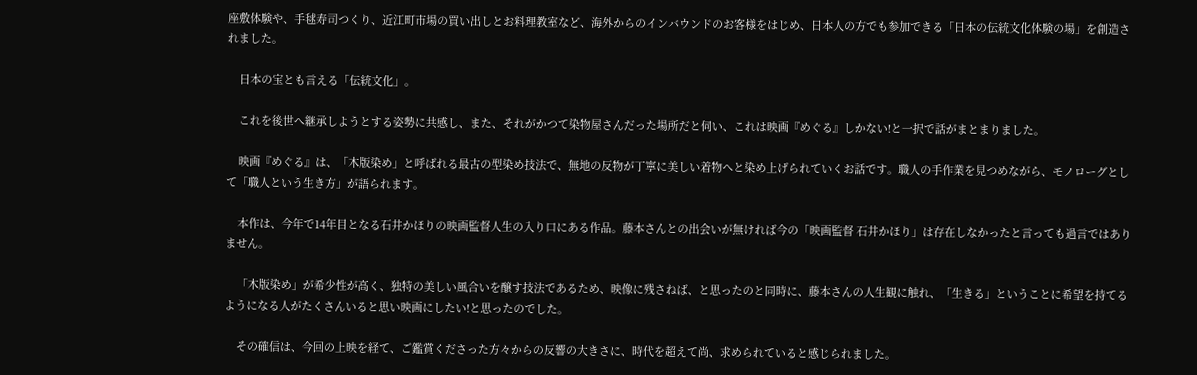座敷体験や、手毬寿司つくり、近江町市場の買い出しとお料理教室など、海外からのインバウンドのお客様をはじめ、日本人の方でも参加できる「日本の伝統文化体験の場」を創造されました。

    日本の宝とも言える「伝統文化」。

    これを後世へ継承しようとする姿勢に共感し、また、それがかつて染物屋さんだった場所だと伺い、これは映画『めぐる』しかない!と一択で話がまとまりました。

    映画『めぐる』は、「木版染め」と呼ばれる最古の型染め技法で、無地の反物が丁寧に美しい着物へと染め上げられていくお話です。職人の手作業を見つめながら、モノローグとして「職人という生き方」が語られます。

    本作は、今年で14年目となる石井かほりの映画監督人生の入り口にある作品。藤本さんとの出会いが無ければ今の「映画監督 石井かほり」は存在しなかったと言っても過言ではありません。

    「木版染め」が希少性が高く、独特の美しい風合いを醸す技法であるため、映像に残さねば、と思ったのと同時に、藤本さんの人生観に触れ、「生きる」ということに希望を持てるようになる人がたくさんいると思い映画にしたい!と思ったのでした。

    その確信は、今回の上映を経て、ご鑑賞くださった方々からの反響の大きさに、時代を超えて尚、求められていると感じられました。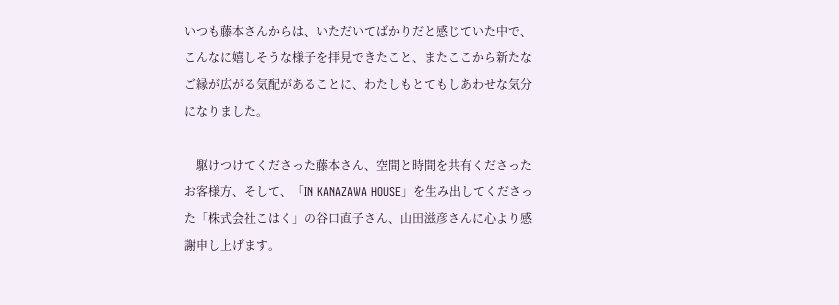いつも藤本さんからは、いただいてばかりだと感じていた中で、こんなに嬉しそうな様子を拝見できたこと、またここから新たなご縁が広がる気配があることに、わたしもとてもしあわせな気分になりました。

    駆けつけてくださった藤本さん、空間と時間を共有くださったお客様方、そして、「IN KANAZAWA HOUSE」を生み出してくださった「株式会社こはく」の谷口直子さん、山田滋彦さんに心より感謝申し上げます。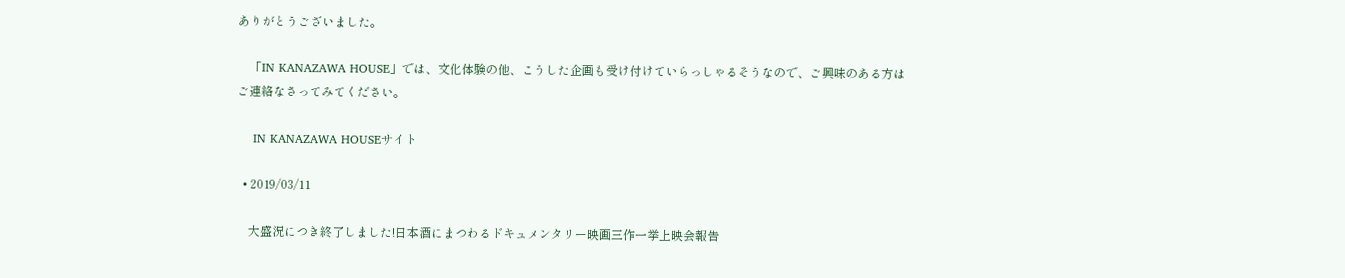ありがとうございました。

    「IN KANAZAWA HOUSE」では、文化体験の他、こうした企画も受け付けていらっしゃるそうなので、ご興味のある方はご連絡なさってみてください。

    IN KANAZAWA HOUSEサイト

  • 2019/03/11

    大盛況につき終了しました!日本酒にまつわるドキュメンタリー映画三作一挙上映会報告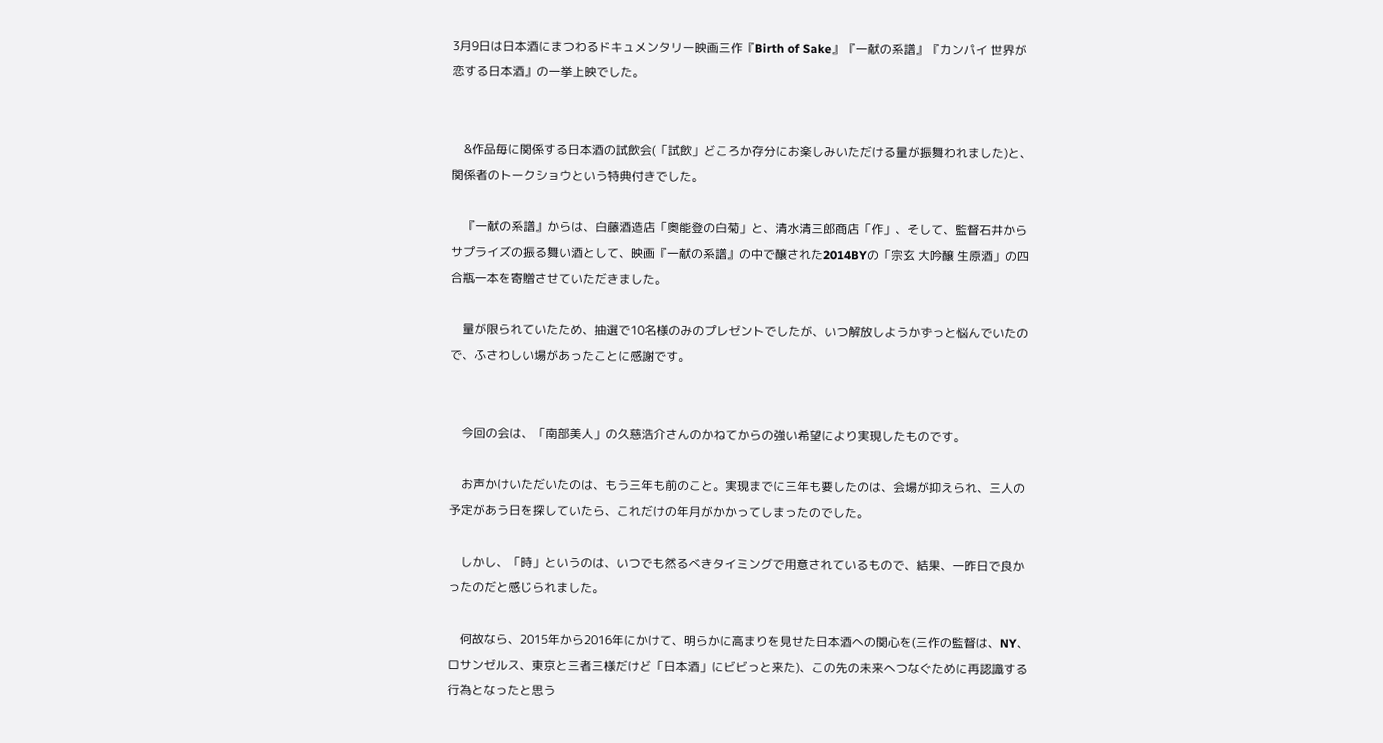3月9日は日本酒にまつわるドキュメンタリー映画三作『Birth of Sake』『一献の系譜』『カンパイ 世界が恋する日本酒』の一挙上映でした。


    &作品毎に関係する日本酒の試飲会(「試飲」どころか存分にお楽しみいただける量が振舞われました)と、関係者のトークショウという特典付きでした。

    『一献の系譜』からは、白藤酒造店「奥能登の白菊」と、清水清三郎商店「作」、そして、監督石井からサプライズの振る舞い酒として、映画『一献の系譜』の中で醸された2014BYの「宗玄 大吟醸 生原酒」の四合瓶一本を寄贈させていただきました。

    量が限られていたため、抽選で10名様のみのプレゼントでしたが、いつ解放しようかずっと悩んでいたので、ふさわしい場があったことに感謝です。


    今回の会は、「南部美人」の久慈浩介さんのかねてからの強い希望により実現したものです。

    お声かけいただいたのは、もう三年も前のこと。実現までに三年も要したのは、会場が抑えられ、三人の予定があう日を探していたら、これだけの年月がかかってしまったのでした。

    しかし、「時」というのは、いつでも然るべきタイミングで用意されているもので、結果、一昨日で良かったのだと感じられました。

    何故なら、2015年から2016年にかけて、明らかに高まりを見せた日本酒への関心を(三作の監督は、NY、ロサンゼルス、東京と三者三様だけど「日本酒」にビビっと来た)、この先の未来へつなぐために再認識する行為となったと思う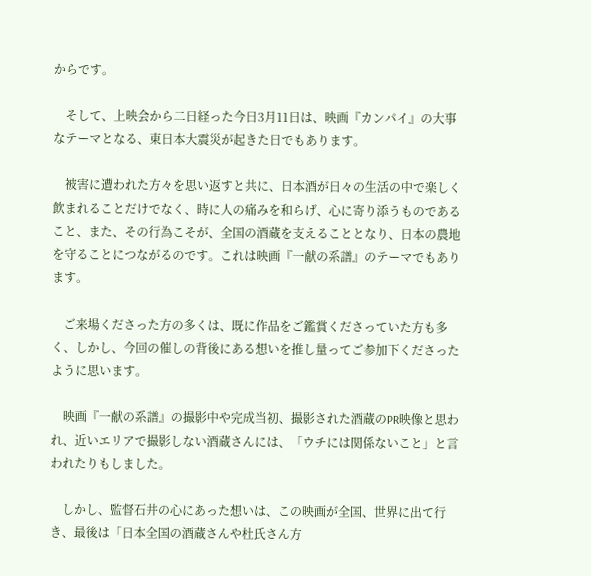からです。

    そして、上映会から二日経った今日3月11日は、映画『カンパイ』の大事なテーマとなる、東日本大震災が起きた日でもあります。

    被害に遭われた方々を思い返すと共に、日本酒が日々の生活の中で楽しく飲まれることだけでなく、時に人の痛みを和らげ、心に寄り添うものであること、また、その行為こそが、全国の酒蔵を支えることとなり、日本の農地を守ることにつながるのです。これは映画『一献の系譜』のテーマでもあります。

    ご来場くださった方の多くは、既に作品をご鑑賞くださっていた方も多く、しかし、今回の催しの背後にある想いを推し量ってご参加下くださったように思います。

    映画『一献の系譜』の撮影中や完成当初、撮影された酒蔵のPR映像と思われ、近いエリアで撮影しない酒蔵さんには、「ウチには関係ないこと」と言われたりもしました。

    しかし、監督石井の心にあった想いは、この映画が全国、世界に出て行き、最後は「日本全国の酒蔵さんや杜氏さん方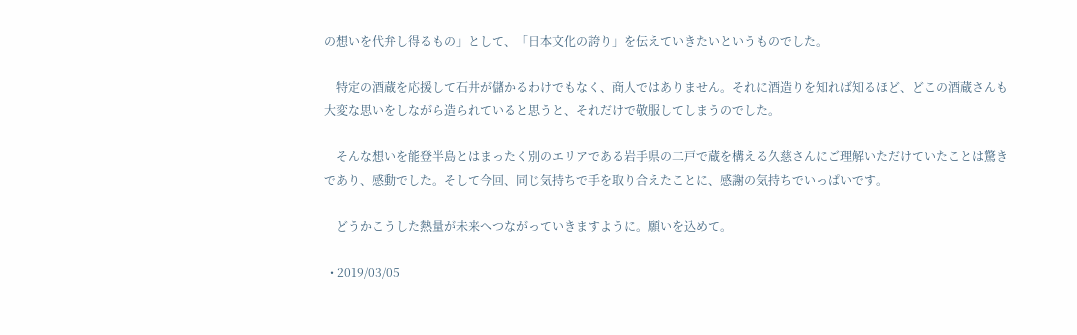の想いを代弁し得るもの」として、「日本文化の誇り」を伝えていきたいというものでした。

    特定の酒蔵を応援して石井が儲かるわけでもなく、商人ではありません。それに酒造りを知れば知るほど、どこの酒蔵さんも大変な思いをしながら造られていると思うと、それだけで敬服してしまうのでした。

    そんな想いを能登半島とはまったく別のエリアである岩手県の二戸で蔵を構える久慈さんにご理解いただけていたことは驚きであり、感動でした。そして今回、同じ気持ちで手を取り合えたことに、感謝の気持ちでいっぱいです。

    どうかこうした熱量が未来へつながっていきますように。願いを込めて。

  • 2019/03/05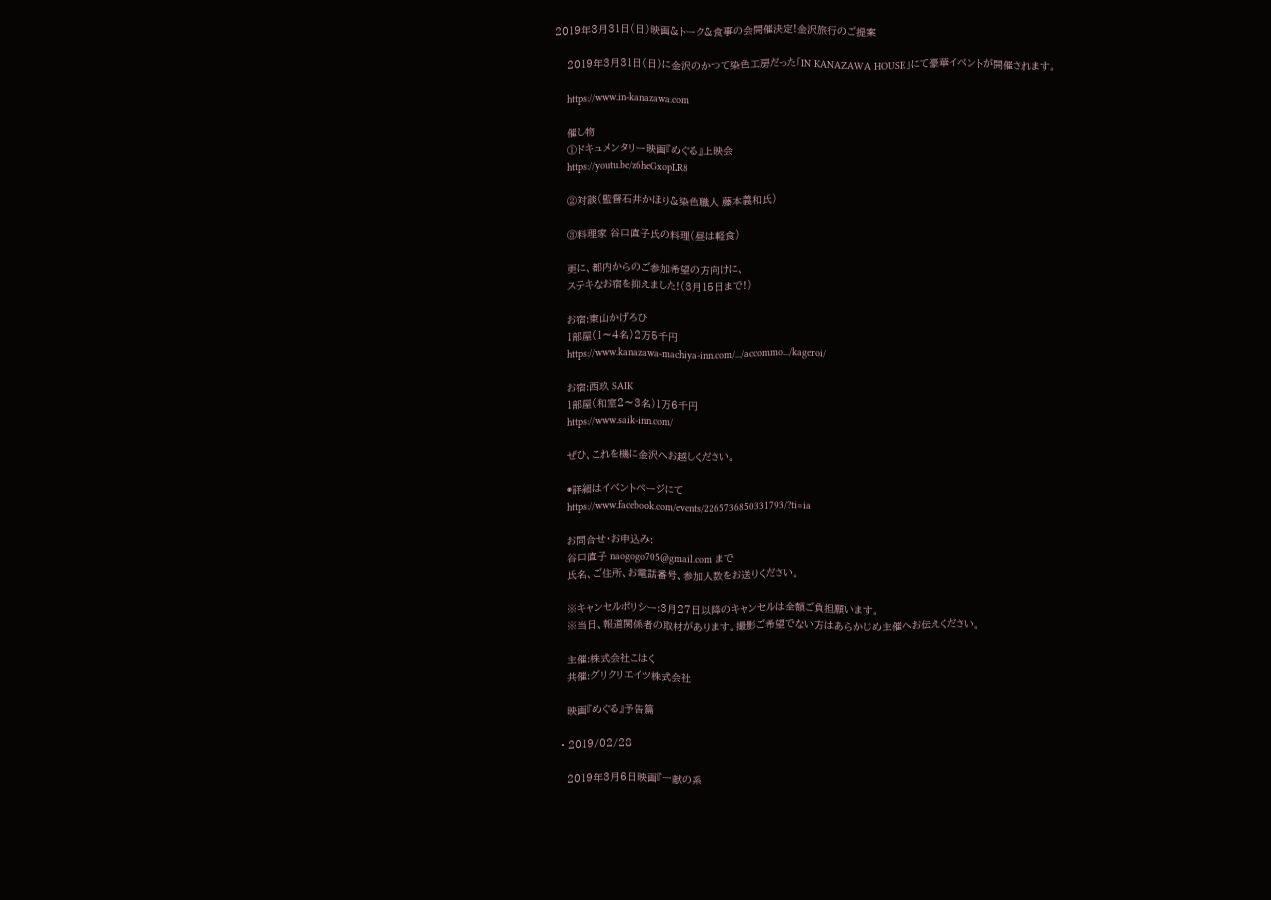2019年3月31日(日)映画&トーク&食事の会開催決定!金沢旅行のご提案

    2019年3月31日(日)に金沢のかつて染色工房だった「IN KANAZAWA HOUSE」にて豪華イベントが開催されます。

    https://www.in-kanazawa.com

    催し物
    ①ドキュメンタリー映画『めぐる』上映会
    https://youtu.be/z6heGxopLR8

    ②対談(監督石井かほり&染色職人 藤本義和氏)

    ③料理家 谷口直子氏の料理(昼は軽食)

    更に、都内からのご参加希望の方向けに、
    ステキなお宿を抑えました!(3月15日まで!)

    お宿:東山かげろひ
    1部屋(1〜4名)2万5千円
    https://www.kanazawa-machiya-inn.com/.../accommo.../kageroi/

    お宿:西玖 SAIK
    1部屋(和室2〜3名)1万6千円
    https://www.saik-inn.com/

    ぜひ、これを機に金沢へお越しください。

    ◉詳細はイベントページにて
    https://www.facebook.com/events/2265736850331793/?ti=ia

    お問合せ・お申込み:
    谷口直子 naogogo705@gmail.com まで
    氏名、ご住所、お電話番号、参加人数をお送りください。

    ※キャンセルポリシー:3月27日以降のキャンセルは全額ご負担願います。
    ※当日、報道関係者の取材があります。撮影ご希望でない方はあらかじめ主催へお伝えください。

    主催:株式会社こはく
    共催:グリクリエイツ株式会社

    映画『めぐる』予告篇

  • 2019/02/28

    2019年3月6日映画『一献の系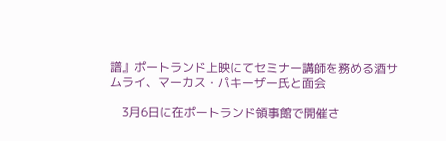譜』ポートランド上映にてセミナー講師を務める酒サムライ、マーカス・パキーザー氏と面会

    3月6日に在ポートランド領事館で開催さ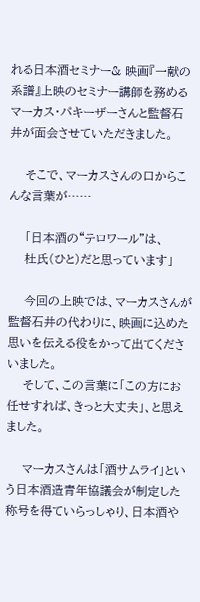れる日本酒セミナー& 映画『一献の系譜』上映のセミナー講師を務めるマーカス・パキーザーさんと監督石井が面会させていただきました。

    そこで、マーカスさんの口からこんな言葉が……

    「日本酒の“テロワール”は、
    杜氏(ひと)だと思っています」

    今回の上映では、マーカスさんが監督石井の代わりに、映画に込めた思いを伝える役をかって出てくださいました。
    そして、この言葉に「この方にお任せすれば、きっと大丈夫」、と思えました。

    マーカスさんは「酒サムライ」という日本酒造青年協議会が制定した称号を得ていらっしゃり、日本酒や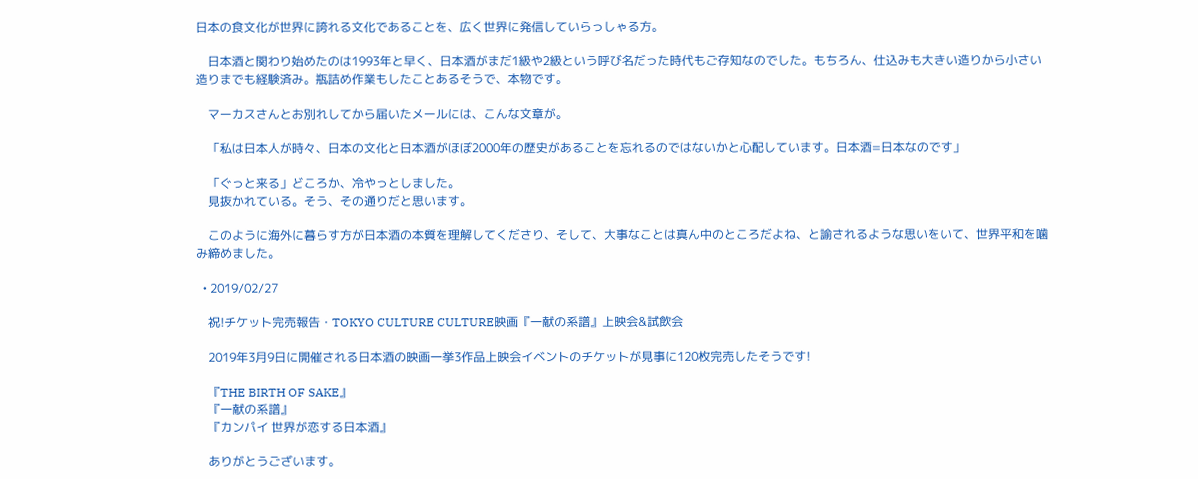日本の食文化が世界に誇れる文化であることを、広く世界に発信していらっしゃる方。

    日本酒と関わり始めたのは1993年と早く、日本酒がまだ1級や2級という呼び名だった時代もご存知なのでした。もちろん、仕込みも大きい造りから小さい造りまでも経験済み。瓶詰め作業もしたことあるそうで、本物です。

    マーカスさんとお別れしてから届いたメールには、こんな文章が。

    「私は日本人が時々、日本の文化と日本酒がほぼ2000年の歴史があることを忘れるのではないかと心配しています。日本酒=日本なのです」

    「ぐっと来る」どころか、冷やっとしました。
    見抜かれている。そう、その通りだと思います。

    このように海外に暮らす方が日本酒の本質を理解してくださり、そして、大事なことは真ん中のところだよね、と諭されるような思いをいて、世界平和を噛み締めました。

  • 2019/02/27

    祝!チケット完売報告・TOKYO CULTURE CULTURE映画『一献の系譜』上映会&試飲会

    2019年3月9日に開催される日本酒の映画一挙3作品上映会イベントのチケットが見事に120枚完売したそうです!

    『THE BIRTH OF SAKE』
    『一献の系譜』
    『カンパイ 世界が恋する日本酒』

    ありがとうございます。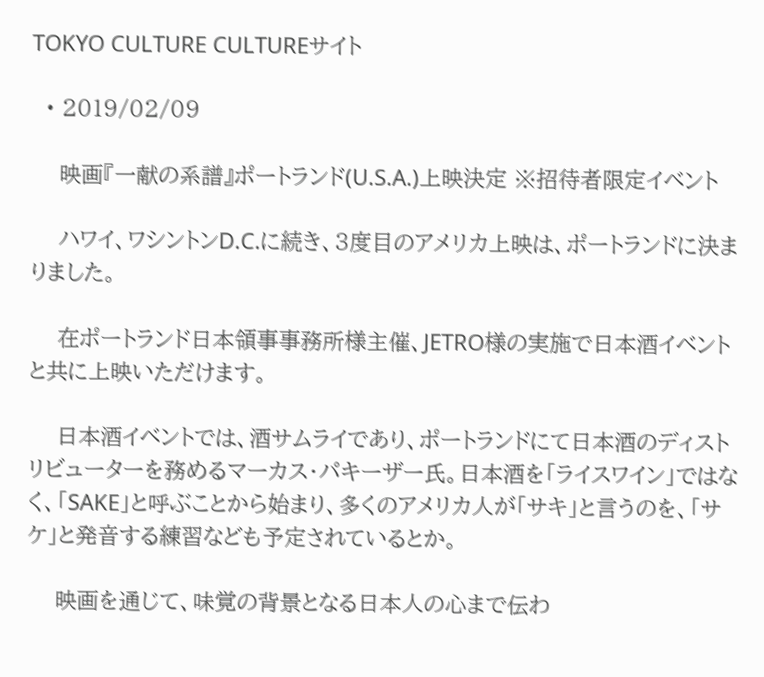TOKYO CULTURE CULTUREサイト

  • 2019/02/09

    映画『一献の系譜』ポートランド(U.S.A.)上映決定 ※招待者限定イベント

    ハワイ、ワシントンD.C.に続き、3度目のアメリカ上映は、ポートランドに決まりました。

    在ポートランド日本領事事務所様主催、JETRO様の実施で日本酒イベントと共に上映いただけます。

    日本酒イベントでは、酒サムライであり、ポートランドにて日本酒のディストリビューターを務めるマーカス・パキーザー氏。日本酒を「ライスワイン」ではなく、「SAKE」と呼ぶことから始まり、多くのアメリカ人が「サキ」と言うのを、「サケ」と発音する練習なども予定されているとか。

    映画を通じて、味覚の背景となる日本人の心まで伝わ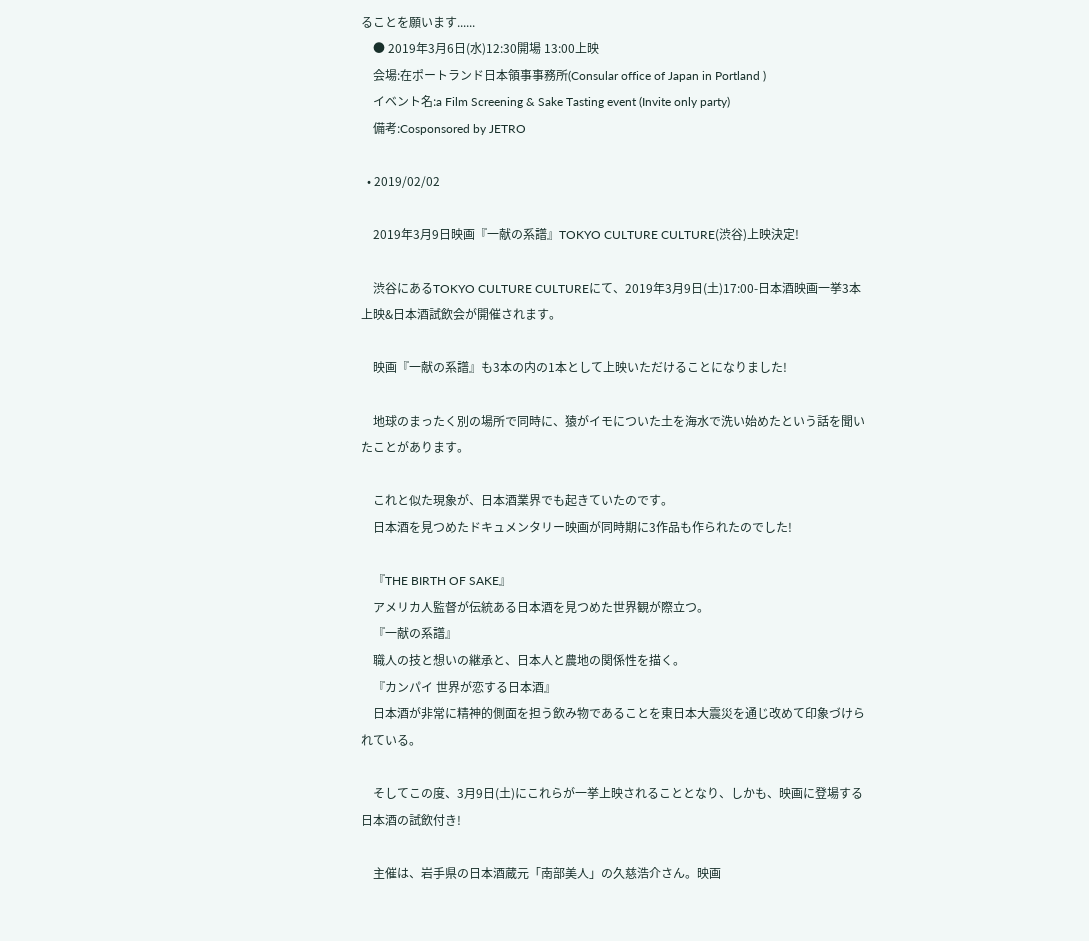ることを願います......
    ● 2019年3月6日(水)12:30開場 13:00上映
    会場:在ポートランド日本領事事務所(Consular office of Japan in Portland )
    イベント名:a Film Screening & Sake Tasting event (Invite only party)
    備考:Cosponsored by JETRO

  • 2019/02/02

    2019年3月9日映画『一献の系譜』TOKYO CULTURE CULTURE(渋谷)上映決定!

    渋谷にあるTOKYO CULTURE CULTUREにて、2019年3月9日(土)17:00-日本酒映画一挙3本上映&日本酒試飲会が開催されます。

    映画『一献の系譜』も3本の内の1本として上映いただけることになりました!

    地球のまったく別の場所で同時に、猿がイモについた土を海水で洗い始めたという話を聞いたことがあります。

    これと似た現象が、日本酒業界でも起きていたのです。
    日本酒を見つめたドキュメンタリー映画が同時期に3作品も作られたのでした!

    『THE BIRTH OF SAKE』
    アメリカ人監督が伝統ある日本酒を見つめた世界観が際立つ。
    『一献の系譜』
    職人の技と想いの継承と、日本人と農地の関係性を描く。
    『カンパイ 世界が恋する日本酒』
    日本酒が非常に精神的側面を担う飲み物であることを東日本大震災を通じ改めて印象づけられている。

    そしてこの度、3月9日(土)にこれらが一挙上映されることとなり、しかも、映画に登場する日本酒の試飲付き!

    主催は、岩手県の日本酒蔵元「南部美人」の久慈浩介さん。映画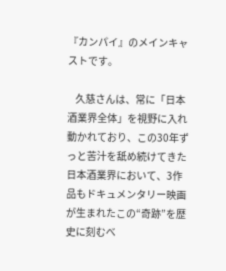『カンパイ』のメインキャストです。

    久慈さんは、常に「日本酒業界全体」を視野に入れ動かれており、この30年ずっと苦汁を舐め続けてきた日本酒業界において、3作品もドキュメンタリー映画が生まれたこの“奇跡”を歴史に刻むべ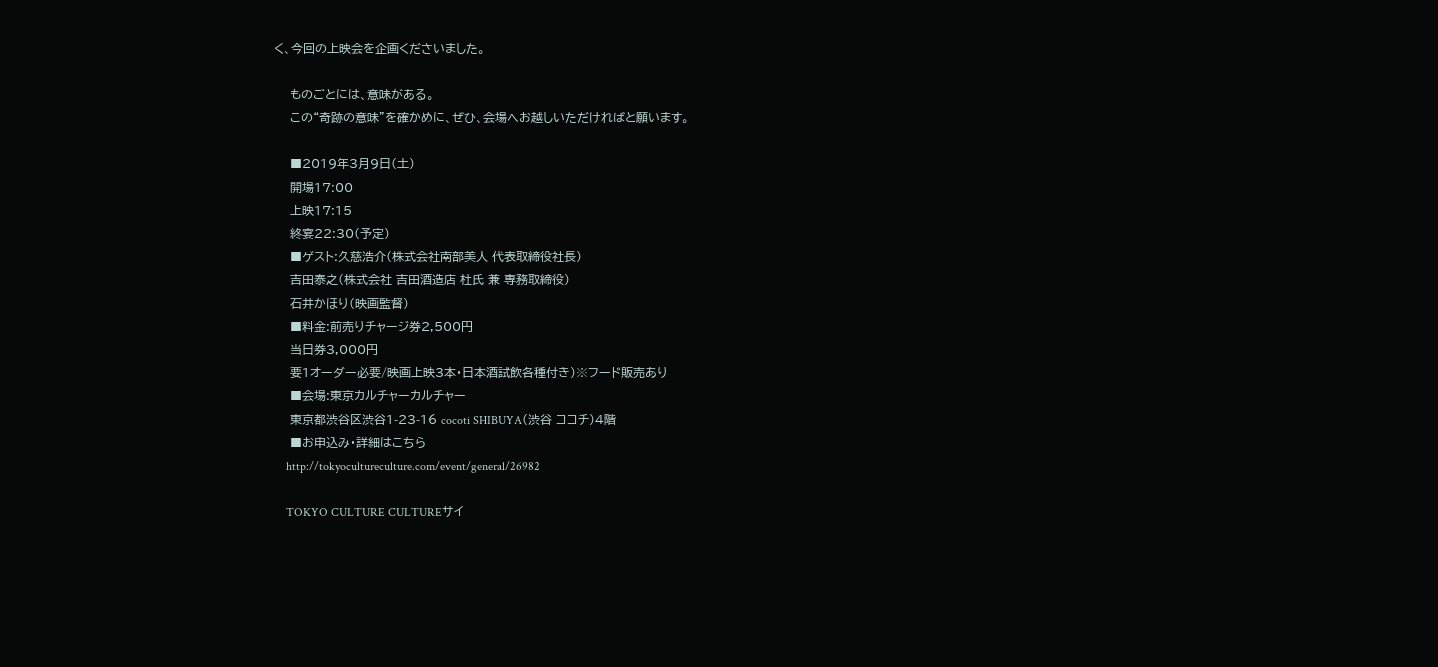く、今回の上映会を企画くださいました。

    ものごとには、意味がある。
    この“奇跡の意味”を確かめに、ぜひ、会場へお越しいただければと願います。

    ■2019年3月9日(土)
    開場17:00
    上映17:15
    終宴22:30(予定)
    ■ゲスト:久慈浩介(株式会社南部美人 代表取締役社長)
    吉田泰之(株式会社 吉田酒造店 杜氏 兼 専務取締役)
    石井かほり(映画監督)
    ■料金:前売りチャージ券2,500円
    当日券3,000円
    要1オーダー必要/映画上映3本・日本酒試飲各種付き)※フード販売あり
    ■会場:東京カルチャーカルチャー
    東京都渋谷区渋谷1-23-16 cocoti SHIBUYA(渋谷 ココチ)4階
    ■お申込み・詳細はこちら
    http://tokyocultureculture.com/event/general/26982

    TOKYO CULTURE CULTUREサイ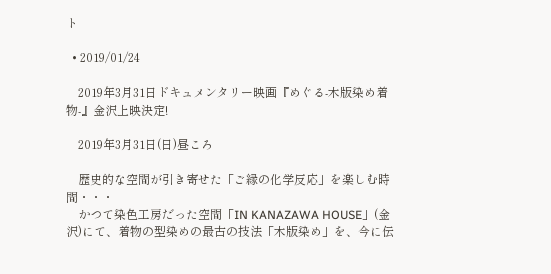ト

  • 2019/01/24

    2019年3月31日ドキュメンタリー映画『めぐる-木版染め着物-』金沢上映決定!

    2019年3月31日(日)昼ころ

    歴史的な空間が引き寄せた「ご縁の化学反応」を楽しむ時間・・・
    かつて染色工房だった空間「IN KANAZAWA HOUSE」(金沢)にて、着物の型染めの最古の技法「木版染め」を、今に伝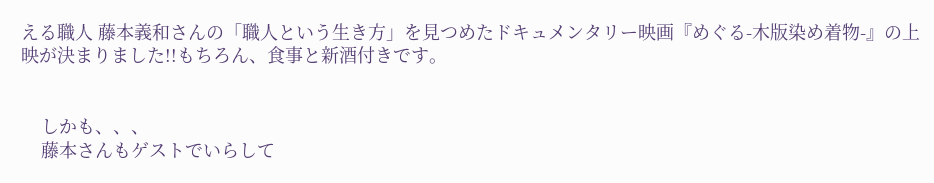える職人 藤本義和さんの「職人という生き方」を見つめたドキュメンタリー映画『めぐる-木版染め着物-』の上映が決まりました!!もちろん、食事と新酒付きです。


    しかも、、、
    藤本さんもゲストでいらして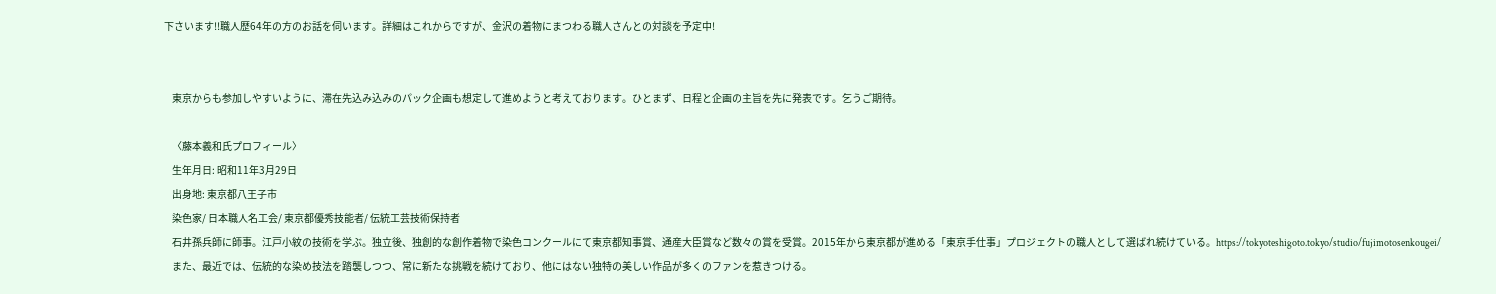下さいます!!職人歴64年の方のお話を伺います。詳細はこれからですが、金沢の着物にまつわる職人さんとの対談を予定中!


    東京からも参加しやすいように、滞在先込み込みのパック企画も想定して進めようと考えております。ひとまず、日程と企画の主旨を先に発表です。乞うご期待。

    〈藤本義和氏プロフィール〉
    生年月日: 昭和11年3月29日
    出身地: 東京都八王子市
    染色家/ 日本職人名工会/ 東京都優秀技能者/ 伝統工芸技術保持者
    石井孫兵師に師事。江戸小紋の技術を学ぶ。独立後、独創的な創作着物で染色コンクールにて東京都知事賞、通産大臣賞など数々の賞を受賞。2015年から東京都が進める「東京手仕事」プロジェクトの職人として選ばれ続けている。https://tokyoteshigoto.tokyo/studio/fujimotosenkougei/
    また、最近では、伝統的な染め技法を踏襲しつつ、常に新たな挑戦を続けており、他にはない独特の美しい作品が多くのファンを惹きつける。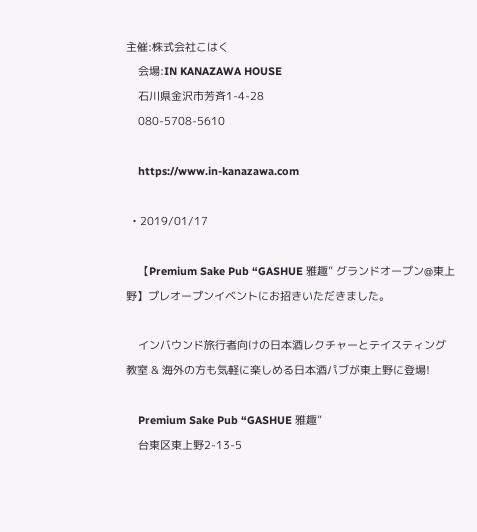主催:株式会社こはく
    会場:IN KANAZAWA HOUSE
    石川県金沢市芳斉1-4-28
    080-5708-5610

    https://www.in-kanazawa.com

  • 2019/01/17

    【Premium Sake Pub “GASHUE 雅趣” グランドオープン@東上野】プレオープンイベントにお招きいただきました。

    インバウンド旅行者向けの日本酒レクチャーとテイスティング教室 & 海外の方も気軽に楽しめる日本酒パブが東上野に登場!

    Premium Sake Pub “GASHUE 雅趣”
    台東区東上野2-13-5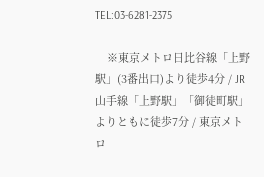TEL:03-6281-2375

    ※東京メトロ日比谷線「上野駅」(3番出口)より徒歩4分 / JR山手線「上野駅」「御徒町駅」よりともに徒歩7分 / 東京メトロ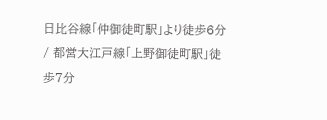日比谷線「仲御徒町駅」より徒歩6分 / 都営大江戸線「上野御徒町駅」徒歩7分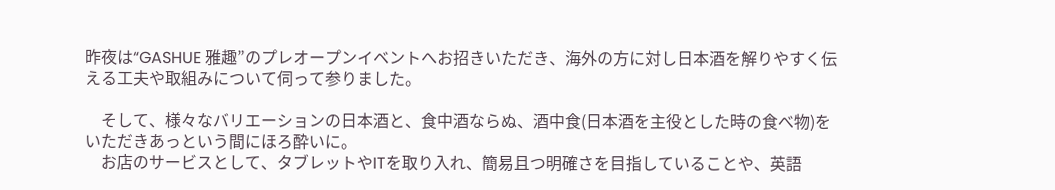昨夜は“GASHUE 雅趣”のプレオープンイベントへお招きいただき、海外の方に対し日本酒を解りやすく伝える工夫や取組みについて伺って参りました。

    そして、様々なバリエーションの日本酒と、食中酒ならぬ、酒中食(日本酒を主役とした時の食べ物)をいただきあっという間にほろ酔いに。
    お店のサービスとして、タブレットやITを取り入れ、簡易且つ明確さを目指していることや、英語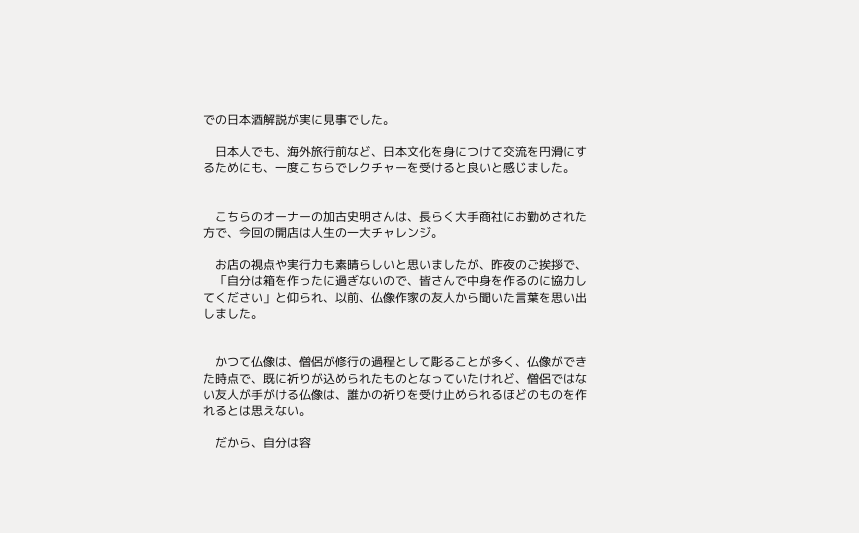での日本酒解説が実に見事でした。

    日本人でも、海外旅行前など、日本文化を身につけて交流を円滑にするためにも、一度こちらでレクチャーを受けると良いと感じました。


    こちらのオーナーの加古史明さんは、長らく大手商社にお勤めされた方で、今回の開店は人生の一大チャレンジ。

    お店の視点や実行力も素晴らしいと思いましたが、昨夜のご挨拶で、
    「自分は箱を作ったに過ぎないので、皆さんで中身を作るのに協力してください」と仰られ、以前、仏像作家の友人から聞いた言葉を思い出しました。


    かつて仏像は、僧侶が修行の過程として彫ることが多く、仏像ができた時点で、既に祈りが込められたものとなっていたけれど、僧侶ではない友人が手がける仏像は、誰かの祈りを受け止められるほどのものを作れるとは思えない。

    だから、自分は容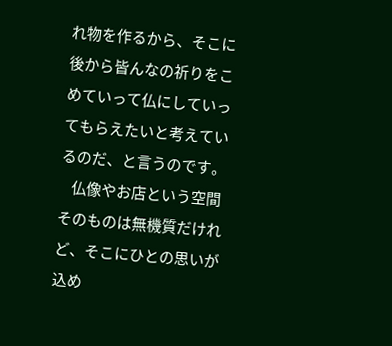れ物を作るから、そこに後から皆んなの祈りをこめていって仏にしていってもらえたいと考えているのだ、と言うのです。
    仏像やお店という空間そのものは無機質だけれど、そこにひとの思いが込め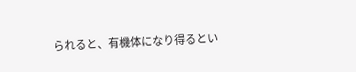られると、有機体になり得るとい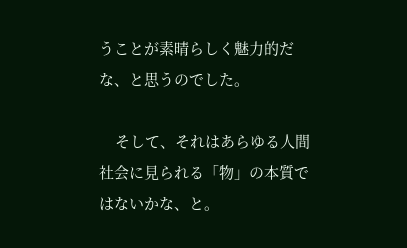うことが素晴らしく魅力的だな、と思うのでした。

    そして、それはあらゆる人間社会に見られる「物」の本質ではないかな、と。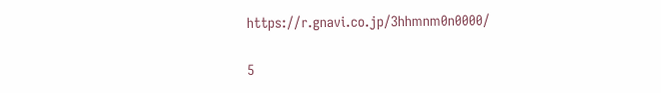https://r.gnavi.co.jp/3hhmnm0n0000/

5